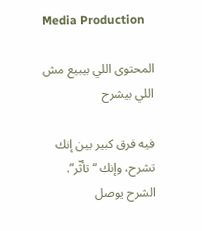Media Production

المحتوى اللي بيبيع مش اللي بيشرح

فيه فرق كبير بين إنك تشرح، وإنك “تأثّر”. الشرح يوصل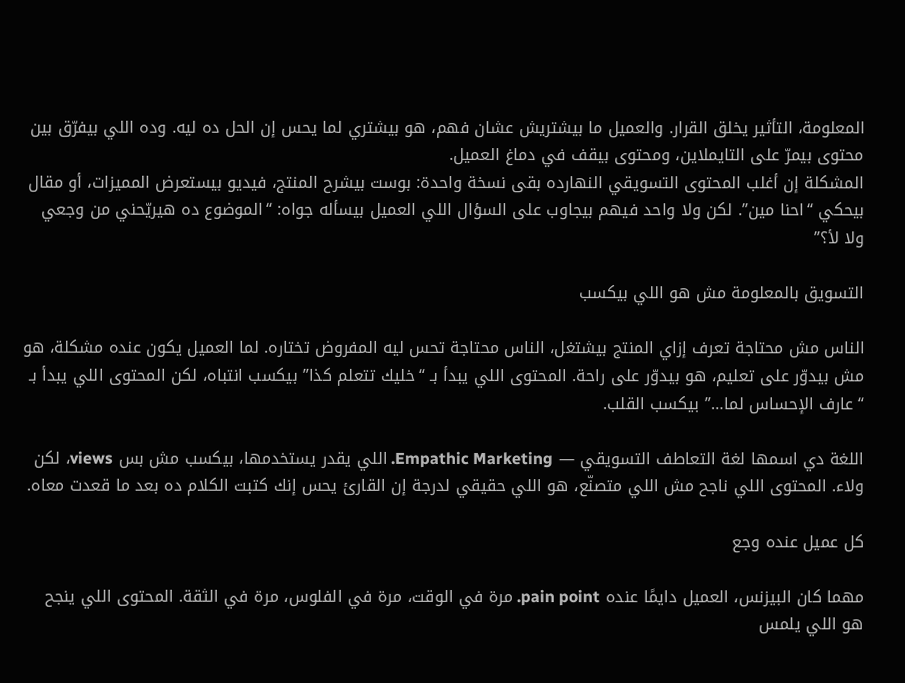المعلومة، التأثير يخلق القرار. والعميل ما بيشتريش عشان فهم، هو بيشتري لما يحس إن الحل ده ليه. وده اللي بيفرّق بين محتوى بيمرّ على التايملاين، ومحتوى بيقف في دماغ العميل.
المشكلة إن أغلب المحتوى التسويقي النهارده بقى نسخة واحدة: بوست بيشرح المنتج، فيديو بيستعرض المميزات، أو مقال بيحكي “احنا مين”. لكن ولا واحد فيهم بيجاوب على السؤال اللي العميل بيسأله جواه: “الموضوع ده هيريّحني من وجعي ولا لأ؟”

التسويق بالمعلومة مش هو اللي بيكسب

الناس مش محتاجة تعرف إزاي المنتج بيشتغل، الناس محتاجة تحس ليه المفروض تختاره. لما العميل يكون عنده مشكلة، هو مش بيدوّر على تعليم، هو بيدوّر على راحة. المحتوى اللي يبدأ بـ “خليك تتعلم كذا” بيكسب انتباه، لكن المحتوى اللي يبدأ بـ “عارف الإحساس لما…” بيكسب القلب.

اللغة دي اسمها لغة التعاطف التسويقي — Empathic Marketing. اللي يقدر يستخدمها، بيكسب مش بس views، لكن ولاء. المحتوى اللي ناجح مش اللي متصنّع، هو اللي حقيقي لدرجة إن القارئ يحس إنك كتبت الكلام ده بعد ما قعدت معاه.

كل عميل عنده وجع

مهما كان البيزنس، العميل دايمًا عنده pain point. مرة في الوقت، مرة في الفلوس، مرة في الثقة. المحتوى اللي ينجح هو اللي يلمس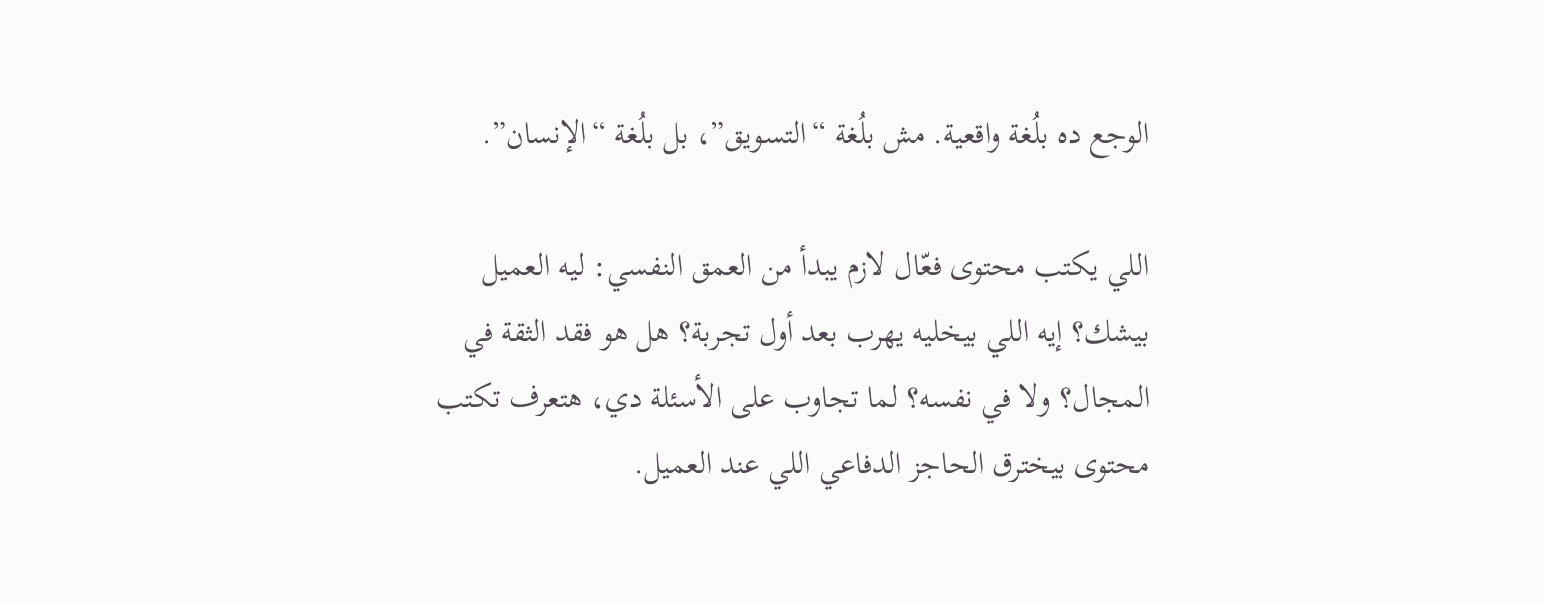الوجع ده بلُغة واقعية. مش بلُغة “التسويق”، بل بلُغة “الإنسان”.

اللي يكتب محتوى فعّال لازم يبدأ من العمق النفسي: ليه العميل بيشك؟ إيه اللي بيخليه يهرب بعد أول تجربة؟ هل هو فقد الثقة في المجال؟ ولا في نفسه؟ لما تجاوب على الأسئلة دي، هتعرف تكتب محتوى بيخترق الحاجز الدفاعي اللي عند العميل.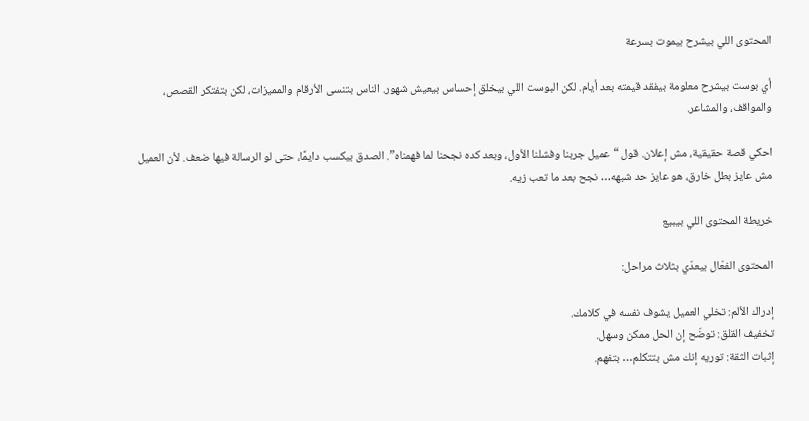المحتوى اللي بيشرح بيموت بسرعة

أي بوست بيشرح معلومة بيفقد قيمته بعد أيام. لكن البوست اللي بيخلق إحساس بيعيش شهور. الناس بتنسى الأرقام والمميزات، لكن بتفتكر القصص، والمواقف، والمشاعر.

احكي قصة حقيقية، مش إعلان. قول “عميل جربنا وفشلنا الأول، وبعد كده نجحنا لما فهمناه”. الصدق بيكسب دايمًا، حتى لو الرسالة فيها ضعف. لأن العميل مش عايز بطل خارق، هو عايز حد شبهه… نجح بعد ما تعب زيه.

خريطة المحتوى اللي بيبيع

المحتوى الفعّال بيعدّي بثلاث مراحل:

إدراك الألم: تخلي العميل يشوف نفسه في كلامك.
تخفيف القلق: توضّح إن الحل ممكن وسهل.
إثبات الثقة: توريه إنك مش بتتكلم… بتفهم.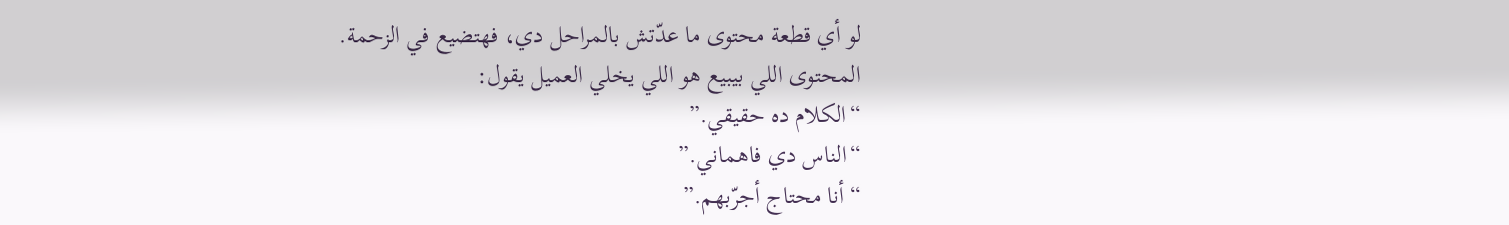لو أي قطعة محتوى ما عدّتش بالمراحل دي، فهتضيع في الزحمة.
المحتوى اللي بيبيع هو اللي يخلي العميل يقول:
“الكلام ده حقيقي.”
“الناس دي فاهماني.”
“أنا محتاج أجرّبهم.”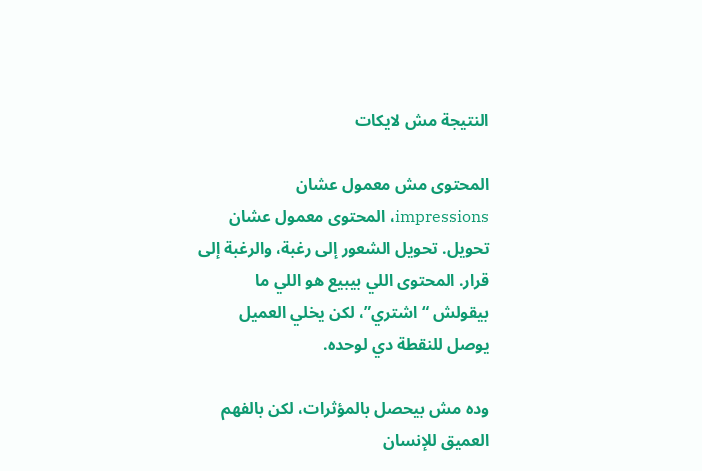النتيجة مش لايكات

المحتوى مش معمول عشان impressions، المحتوى معمول عشان تحويل. تحويل الشعور إلى رغبة، والرغبة إلى قرار. المحتوى اللي بيبيع هو اللي ما بيقولش “اشتري”، لكن يخلي العميل يوصل للنقطة دي لوحده.

وده مش بيحصل بالمؤثرات، لكن بالفهم العميق للإنسان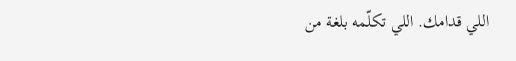اللي قدامك. اللي تكلّمه بلغة من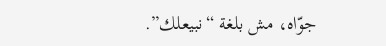جوّاه، مش بلغة “نبيعلك”.